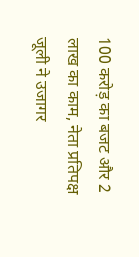100 करोड़ का बजट और 2 लाख का काम, नेता प्रतिपक्ष जूली ने उजागर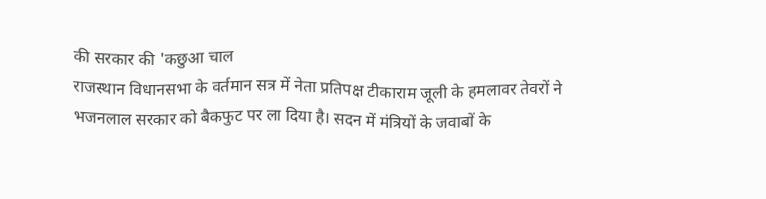की सरकार की 'कछुआ चाल
राजस्थान विधानसभा के वर्तमान सत्र में नेता प्रतिपक्ष टीकाराम जूली के हमलावर तेवरों ने भजनलाल सरकार को बैकफुट पर ला दिया है। सदन में मंत्रियों के जवाबों के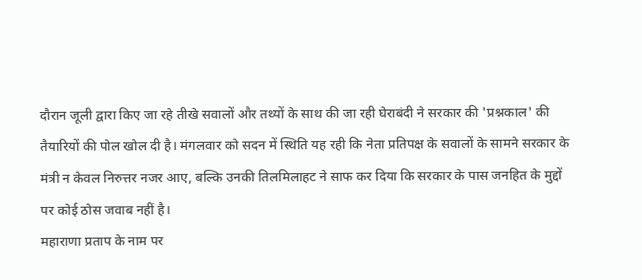दौरान जूली द्वारा किए जा रहे तीखे सवालों और तथ्यों के साथ की जा रही घेराबंदी ने सरकार की 'प्रश्नकाल' की तैयारियों की पोल खोल दी है। मंगलवार को सदन में स्थिति यह रही कि नेता प्रतिपक्ष के सवालों के सामने सरकार के मंत्री न केवल निरुत्तर नजर आए, बल्कि उनकी तिलमिलाहट ने साफ कर दिया कि सरकार के पास जनहित के मुद्दों पर कोई ठोस जवाब नहीं है।
महाराणा प्रताप के नाम पर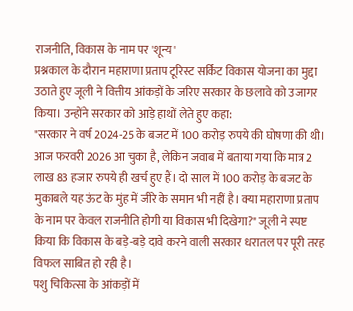राजनीति, विकास के नाम पर 'शून्य'
प्रश्नकाल के दौरान महाराणा प्रताप टूरिस्ट सर्किट विकास योजना का मुद्दा उठाते हुए जूली ने वित्तीय आंकड़ों के जरिए सरकार के छलावे को उजागर किया। उन्होंने सरकार को आड़े हाथों लेते हुए कहा:
"सरकार ने वर्ष 2024-25 के बजट में 100 करोड़ रुपये की घोषणा की थी। आज फरवरी 2026 आ चुका है, लेकिन जवाब में बताया गया कि मात्र 2 लाख 83 हजार रुपये ही खर्च हुए हैं। दो साल में 100 करोड़ के बजट के मुकाबले यह ऊंट के मुंह में जीरे के समान भी नहीं है। क्या महाराणा प्रताप के नाम पर केवल राजनीति होगी या विकास भी दिखेगा?" जूली ने स्पष्ट किया कि विकास के बड़े-बड़े दावे करने वाली सरकार धरातल पर पूरी तरह विफल साबित हो रही है।
पशु चिकित्सा के आंकड़ों में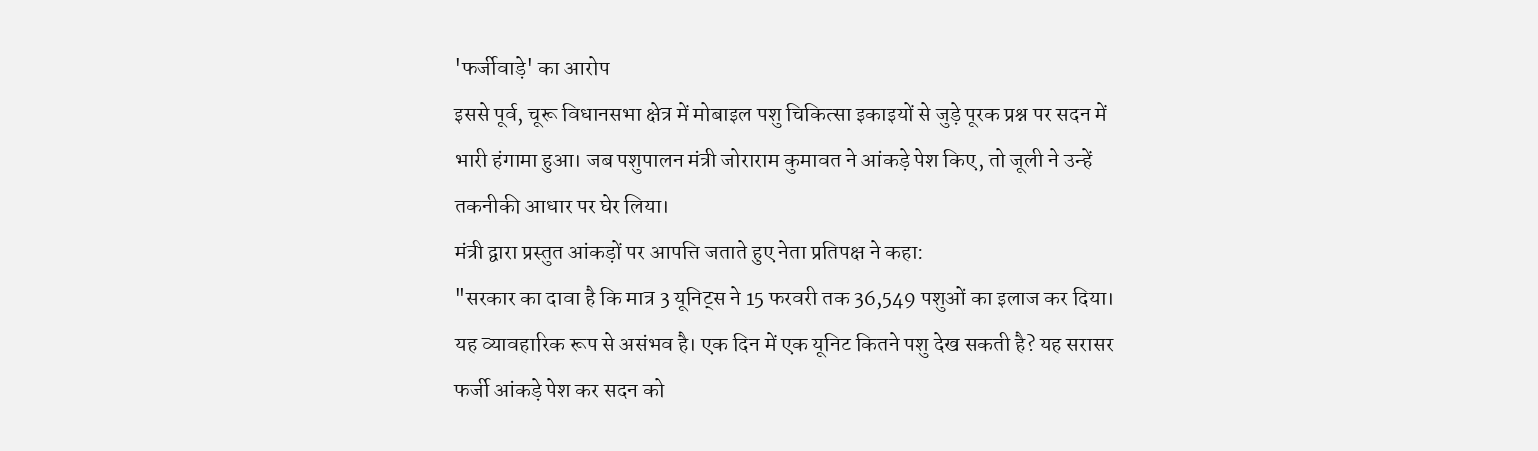'फर्जीवाड़े' का आरोप
इससे पूर्व, चूरू विधानसभा क्षेत्र में मोबाइल पशु चिकित्सा इकाइयों से जुड़े पूरक प्रश्न पर सदन में भारी हंगामा हुआ। जब पशुपालन मंत्री जोराराम कुमावत ने आंकड़े पेश किए, तो जूली ने उन्हें तकनीकी आधार पर घेर लिया।
मंत्री द्वारा प्रस्तुत आंकड़ों पर आपत्ति जताते हुए नेता प्रतिपक्ष ने कहा:
"सरकार का दावा है कि मात्र 3 यूनिट्स ने 15 फरवरी तक 36,549 पशुओं का इलाज कर दिया। यह व्यावहारिक रूप से असंभव है। एक दिन में एक यूनिट कितने पशु देख सकती है? यह सरासर फर्जी आंकड़े पेश कर सदन को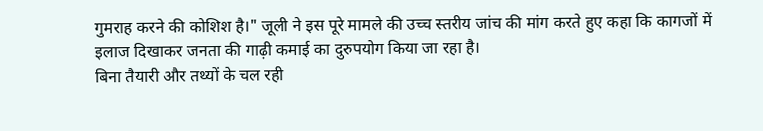गुमराह करने की कोशिश है।" जूली ने इस पूरे मामले की उच्च स्तरीय जांच की मांग करते हुए कहा कि कागजों में इलाज दिखाकर जनता की गाढ़ी कमाई का दुरुपयोग किया जा रहा है।
बिना तैयारी और तथ्यों के चल रही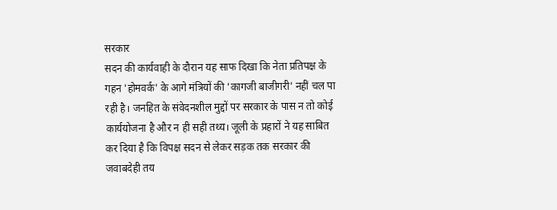सरकार
सदन की कार्यवाही के दौरान यह साफ दिखा कि नेता प्रतिपक्ष के गहन 'होमवर्क' के आगे मंत्रियों की 'कागजी बाजीगरी' नहीं चल पा रही है। जनहित के संवेदनशील मुद्दों पर सरकार के पास न तो कोई कार्ययोजना है और न ही सही तथ्य। जूली के प्रहारों ने यह साबित कर दिया है कि विपक्ष सदन से लेकर सड़क तक सरकार की जवाबदेही तय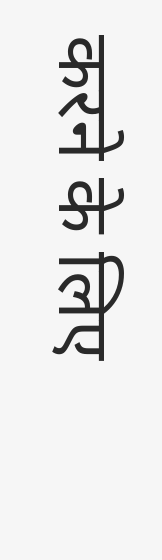करने के लिए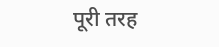पूरी तरह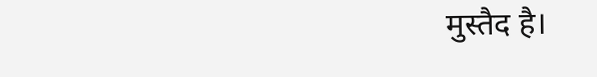मुस्तैद है।